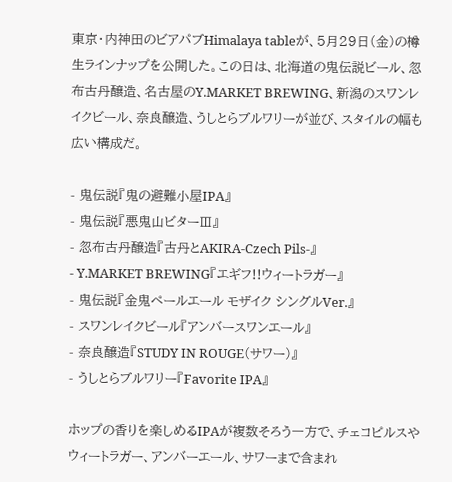東京・内神田のビアパブHimalaya tableが、5月29日(金)の樽生ラインナップを公開した。この日は、北海道の鬼伝説ビール、忽布古丹醸造、名古屋のY.MARKET BREWING、新潟のスワンレイクビール、奈良醸造、うしとらブルワリーが並び、スタイルの幅も広い構成だ。

- 鬼伝説『鬼の避難小屋IPA』
- 鬼伝説『悪鬼山ビターⅢ』
- 忽布古丹醸造『古丹とAKIRA-Czech Pils-』
- Y.MARKET BREWING『エギフ!!ウィートラガー』
- 鬼伝説『金鬼ペールエール モザイク シングルVer.』
- スワンレイクビール『アンバースワンエール』
- 奈良醸造『STUDY IN ROUGE(サワー)』
- うしとらブルワリー『Favorite IPA』

ホップの香りを楽しめるIPAが複数そろう一方で、チェコピルスやウィートラガー、アンバーエール、サワーまで含まれ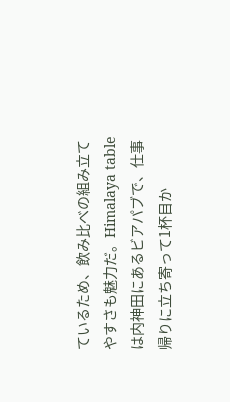ているため、飲み比べの組み立てやすさも魅力だ。Himalaya tableは内神田にあるビアパブで、仕事帰りに立ち寄って1杯目か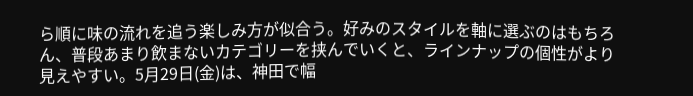ら順に味の流れを追う楽しみ方が似合う。好みのスタイルを軸に選ぶのはもちろん、普段あまり飲まないカテゴリーを挟んでいくと、ラインナップの個性がより見えやすい。5月29日(金)は、神田で幅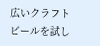広いクラフトビールを試し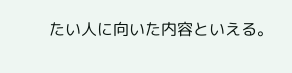たい人に向いた内容といえる。